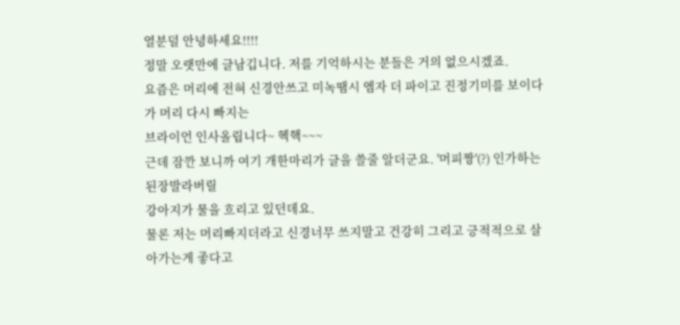열분덜 안녕하세요!!!!
정말 오랫만에 글남깁니다. 저를 기억하시는 분들은 거의 없으시겠죠.
요즘은 머리에 전혀 신경안쓰고 미녹땜시 엠자 더 파이고 진정기미를 보이다가 머리 다시 빠지는
브라이언 인사올립니다~ 헥핵~~~
근데 잠깐 보니까 여기 개한마리가 글을 쓸줄 알더군요. '머피짱'(?) 인가하는 된장발라버릴
강아지가 물을 흐리고 있던데요.
물론 저는 머리빠지더라고 신경너무 쓰지말고 건강히 그리고 긍적적으로 살아가는게 좋다고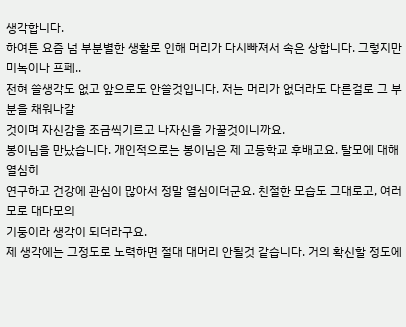생각합니다.
하여튼 요즘 넘 부분별한 생활로 인해 머리가 다시빠져서 속은 상합니다. 그렇지만 미녹이나 프페..
전혀 쓸생각도 없고 앞으로도 안쓸것입니다. 저는 머리가 없더라도 다른걸로 그 부분을 채워나갈
것이며 자신감을 조금씩기르고 나자신을 가꿀것이니까요.
봉이님을 만났습니다. 개인적으로는 봉이님은 제 고등학교 후배고요. 탈모에 대해 열심히
연구하고 건강에 관심이 많아서 정말 열심이더군요. 친절한 모습도 그대로고, 여러모로 대다모의
기둥이라 생각이 되더라구요.
제 생각에는 그정도로 노력하면 절대 대머리 안될것 같습니다. 거의 확신할 정도에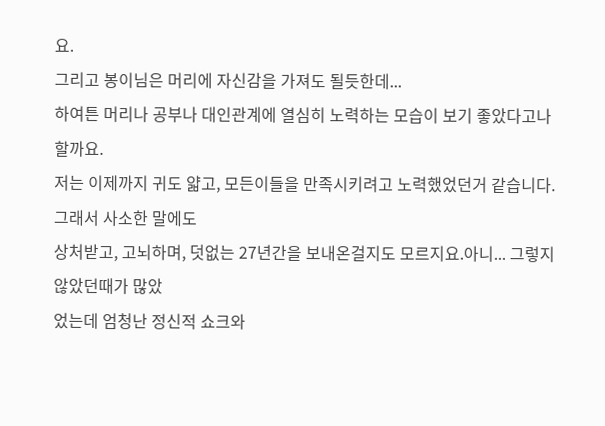요.
그리고 봉이님은 머리에 자신감을 가져도 될듯한데...
하여튼 머리나 공부나 대인관계에 열심히 노력하는 모습이 보기 좋았다고나 할까요.
저는 이제까지 귀도 얇고, 모든이들을 만족시키려고 노력했었던거 같습니다. 그래서 사소한 말에도
상처받고, 고뇌하며, 덧없는 27년간을 보내온걸지도 모르지요.아니... 그렇지 않았던때가 많았
었는데 엄청난 정신적 쇼크와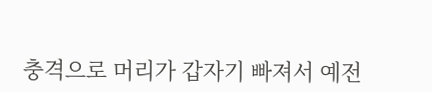충격으로 머리가 갑자기 빠져서 예전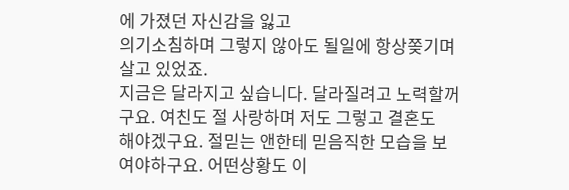에 가졌던 자신감을 잃고
의기소침하며 그렇지 않아도 될일에 항상쫒기며 살고 있었죠.
지금은 달라지고 싶습니다. 달라질려고 노력할꺼구요. 여친도 절 사랑하며 저도 그렇고 결혼도
해야겠구요. 절믿는 앤한테 믿음직한 모습을 보여야하구요. 어떤상황도 이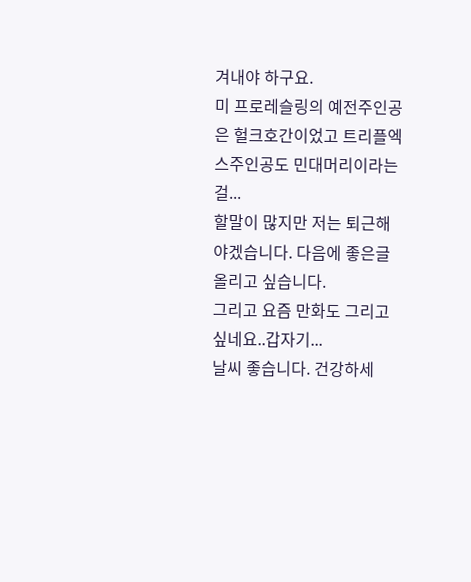겨내야 하구요.
미 프로레슬링의 예전주인공은 헐크호간이었고 트리플엑스주인공도 민대머리이라는걸...
할말이 많지만 저는 퇴근해야겠습니다. 다음에 좋은글 올리고 싶습니다.
그리고 요즘 만화도 그리고 싶네요..갑자기...
날씨 좋습니다. 건강하세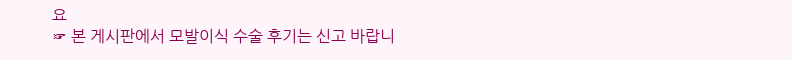요
☞ 본 게시판에서 모발이식 수술 후기는 신고 바랍니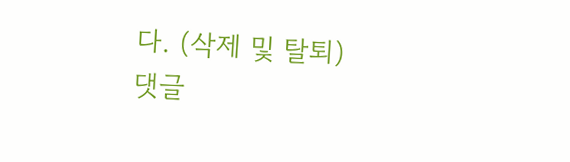다. (삭제 및 탈퇴)
댓글